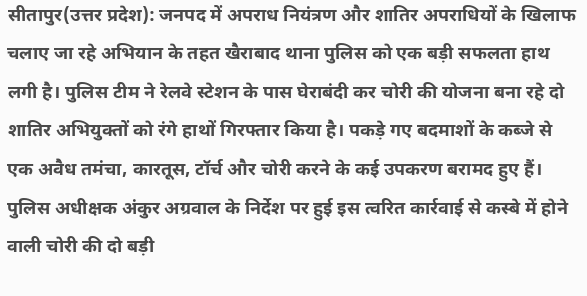सीतापुर(उत्तर प्रदेश): जनपद में अपराध नियंत्रण और शातिर अपराधियों के खिलाफ चलाए जा रहे अभियान के तहत खैराबाद थाना पुलिस को एक बड़ी सफलता हाथ लगी है। पुलिस टीम ने रेलवे स्टेशन के पास घेराबंदी कर चोरी की योजना बना रहे दो शातिर अभियुक्तों को रंगे हाथों गिरफ्तार किया है। पकड़े गए बदमाशों के कब्जे से एक अवैध तमंचा, कारतूस, टॉर्च और चोरी करने के कई उपकरण बरामद हुए हैं। पुलिस अधीक्षक अंकुर अग्रवाल के निर्देश पर हुई इस त्वरित कार्रवाई से कस्बे में होने वाली चोरी की दो बड़ी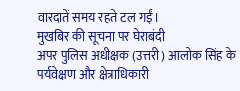वारदातें समय रहते टल गईं।
मुखबिर की सूचना पर घेराबंदी
अपर पुलिस अधीक्षक (उत्तरी) आलोक सिंह के पर्यवेक्षण और क्षेत्राधिकारी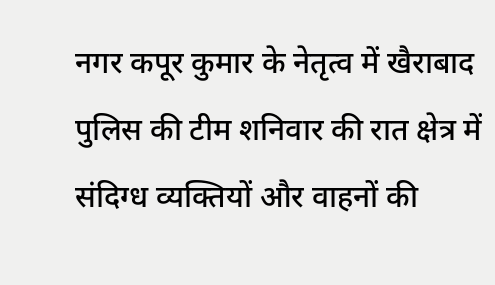नगर कपूर कुमार के नेतृत्व में खैराबाद पुलिस की टीम शनिवार की रात क्षेत्र में संदिग्ध व्यक्तियों और वाहनों की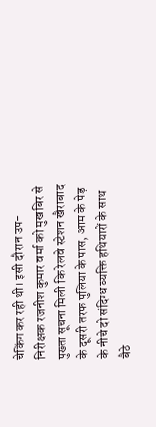चेकिंग कर रही थी। इसी दौरान उप-निरीक्षक रजनीश कुमार वर्मा को मुखबिर से पुख्ता सूचना मिली कि रेलवे स्टेशन खैराबाद के दूसरी तरफ पुलिया के पास, आम के पेड़ के नीचे दो संदिग्ध व्यक्ति हथियारों के साथ बैठे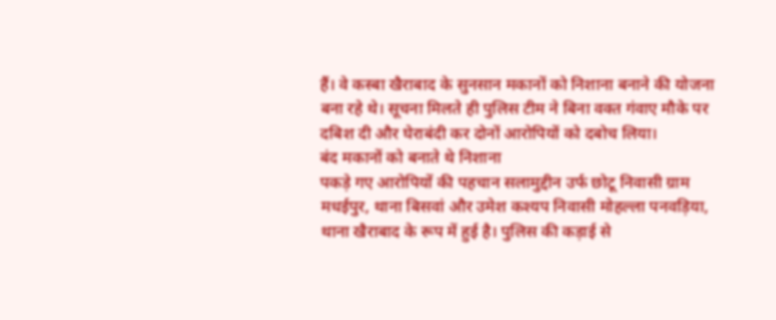हैं। वे कस्बा खैराबाद के सुनसान मकानों को निशाना बनाने की योजना बना रहे थे। सूचना मिलते ही पुलिस टीम ने बिना वक्त गंवाए मौके पर दबिश दी और घेराबंदी कर दोनों आरोपियों को दबोच लिया।
बंद मकानों को बनाते थे निशाना
पकड़े गए आरोपियों की पहचान सलामुद्दीन उर्फ छोटू निवासी ग्राम मधईपुर, थाना बिसवां और उमेश कश्यप निवासी मोहल्ला पनवड़िया, थाना खैराबाद के रूप में हुई है। पुलिस की कड़ाई से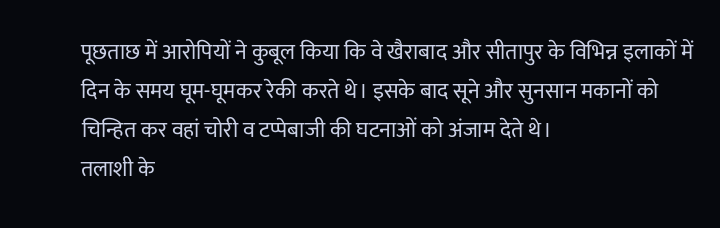पूछताछ में आरोपियों ने कुबूल किया कि वे खैराबाद और सीतापुर के विभिन्न इलाकों में दिन के समय घूम-घूमकर रेकी करते थे। इसके बाद सूने और सुनसान मकानों को चिन्हित कर वहां चोरी व टप्पेबाजी की घटनाओं को अंजाम देते थे।
तलाशी के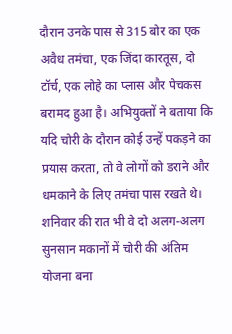दौरान उनके पास से 315 बोर का एक अवैध तमंचा, एक जिंदा कारतूस, दो टॉर्च, एक लोहे का प्लास और पेचकस बरामद हुआ है। अभियुक्तों ने बताया कि यदि चोरी के दौरान कोई उन्हें पकड़ने का प्रयास करता, तो वे लोगों को डराने और धमकाने के लिए तमंचा पास रखते थे। शनिवार की रात भी वे दो अलग-अलग सुनसान मकानों में चोरी की अंतिम योजना बना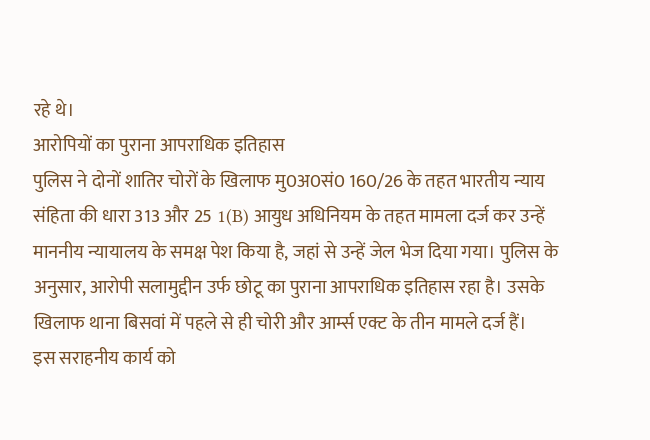रहे थे।
आरोपियों का पुराना आपराधिक इतिहास
पुलिस ने दोनों शातिर चोरों के खिलाफ मु0अ0सं0 160/26 के तहत भारतीय न्याय संहिता की धारा 313 और 25 1(B) आयुध अधिनियम के तहत मामला दर्ज कर उन्हें माननीय न्यायालय के समक्ष पेश किया है, जहां से उन्हें जेल भेज दिया गया। पुलिस के अनुसार, आरोपी सलामुद्दीन उर्फ छोटू का पुराना आपराधिक इतिहास रहा है। उसके खिलाफ थाना बिसवां में पहले से ही चोरी और आर्म्स एक्ट के तीन मामले दर्ज हैं।
इस सराहनीय कार्य को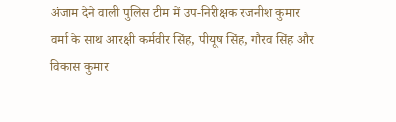अंजाम देने वाली पुलिस टीम में उप-निरीक्षक रजनीश कुमार वर्मा के साथ आरक्षी कर्मवीर सिंह, पीयूष सिंह, गौरव सिंह और विकास कुमार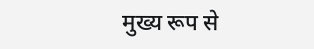मुख्य रूप से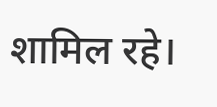शामिल रहे।